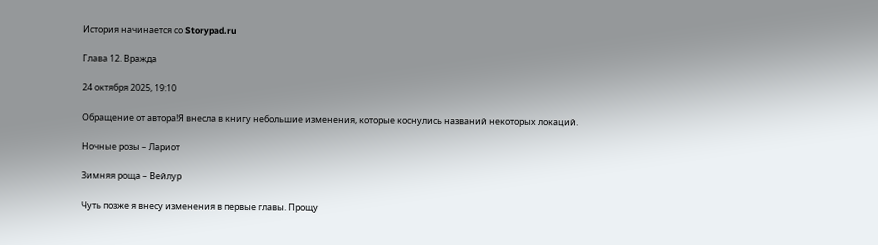История начинается со Storypad.ru

Глава 12. Вражда

24 октября 2025, 19:10

Обращение от автора!Я внесла в книгу небольшие изменения, которые коснулись названий некоторых локаций.

Ночные розы – Лариот

Зимняя роща – Вейлур

Чуть позже я внесу изменения в первые главы. Прощу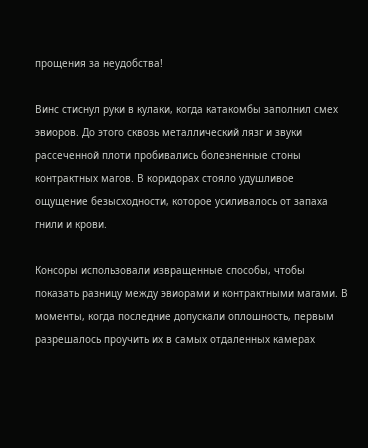прощения за неудобства!

Винс стиснул руки в кулаки, когда катакомбы заполнил смех эвиоров. До этого сквозь металлический лязг и звуки рассеченной плоти пробивались болезненные стоны контрактных магов. В коридорах стояло удушливое ощущение безысходности, которое усиливалось от запаха гнили и крови.

Консоры использовали извращенные способы, чтобы показать разницу между эвиорами и контрактными магами. В моменты, когда последние допускали оплошность, первым разрешалось проучить их в самых отдаленных камерах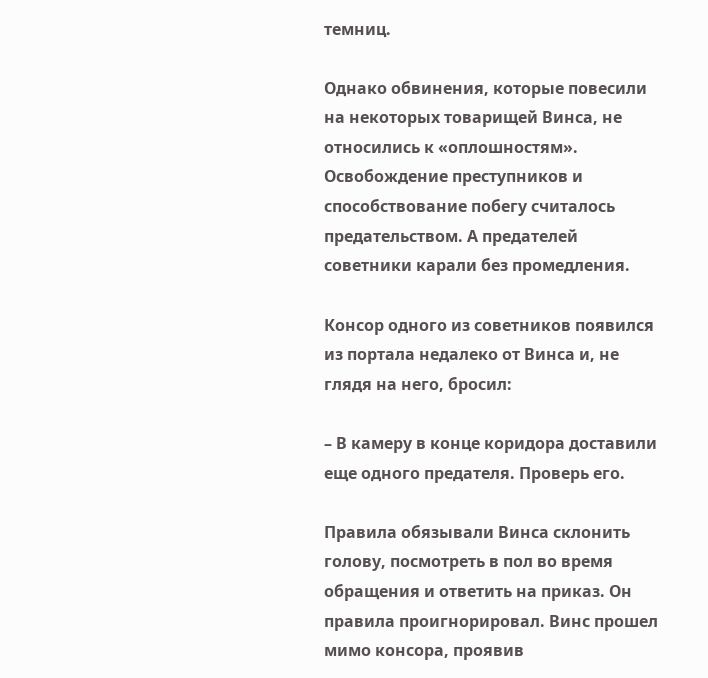темниц.

Однако обвинения, которые повесили на некоторых товарищей Винса, не относились к «оплошностям». Освобождение преступников и способствование побегу считалось предательством. А предателей советники карали без промедления.

Консор одного из советников появился из портала недалеко от Винса и, не глядя на него, бросил:

– В камеру в конце коридора доставили еще одного предателя. Проверь его.

Правила обязывали Винса склонить голову, посмотреть в пол во время обращения и ответить на приказ. Он правила проигнорировал. Винс прошел мимо консора, проявив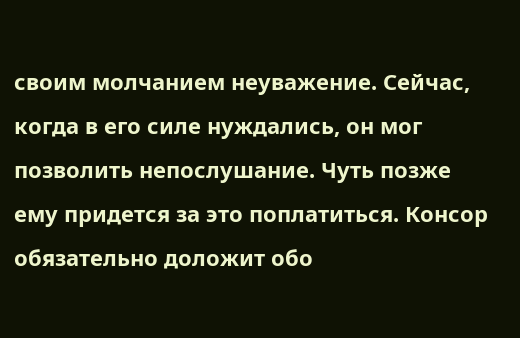своим молчанием неуважение. Сейчас, когда в его силе нуждались, он мог позволить непослушание. Чуть позже ему придется за это поплатиться. Консор обязательно доложит обо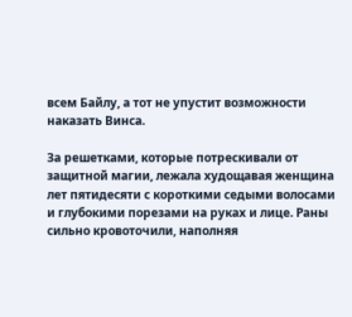всем Байлу, а тот не упустит возможности наказать Винса.

За решетками, которые потрескивали от защитной магии, лежала худощавая женщина лет пятидесяти с короткими седыми волосами и глубокими порезами на руках и лице. Раны сильно кровоточили, наполняя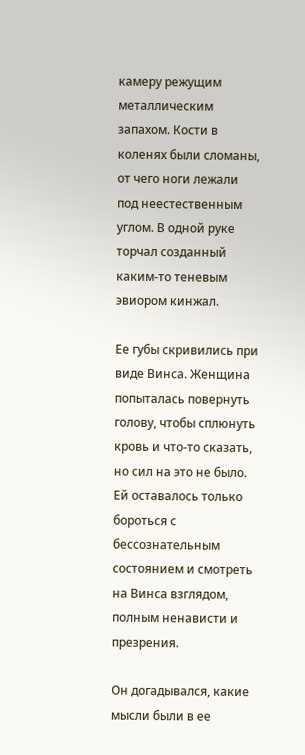камеру режущим металлическим запахом. Кости в коленях были сломаны, от чего ноги лежали под неестественным углом. В одной руке торчал созданный каким-то теневым эвиором кинжал.

Ее губы скривились при виде Винса. Женщина попыталась повернуть голову, чтобы сплюнуть кровь и что-то сказать, но сил на это не было. Ей оставалось только бороться с бессознательным состоянием и смотреть на Винса взглядом, полным ненависти и презрения.

Он догадывался, какие мысли были в ее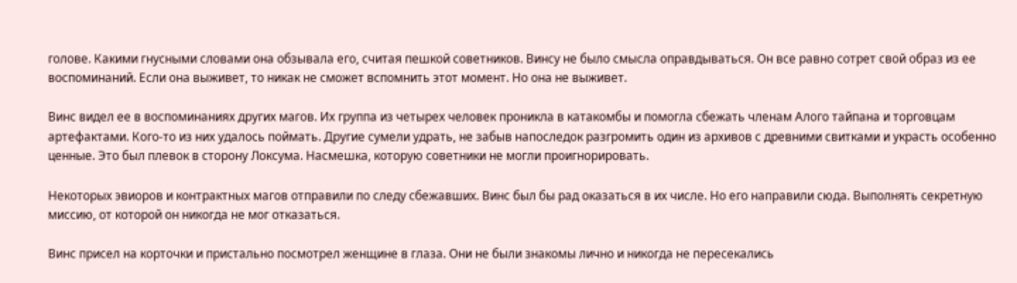голове. Какими гнусными словами она обзывала его, считая пешкой советников. Винсу не было смысла оправдываться. Он все равно сотрет свой образ из ее воспоминаний. Если она выживет, то никак не сможет вспомнить этот момент. Но она не выживет.

Винс видел ее в воспоминаниях других магов. Их группа из четырех человек проникла в катакомбы и помогла сбежать членам Алого тайпана и торговцам артефактами. Кого-то из них удалось поймать. Другие сумели удрать, не забыв напоследок разгромить один из архивов с древними свитками и украсть особенно ценные. Это был плевок в сторону Локсума. Насмешка, которую советники не могли проигнорировать.

Некоторых эвиоров и контрактных магов отправили по следу сбежавших. Винс был бы рад оказаться в их числе. Но его направили сюда. Выполнять секретную миссию, от которой он никогда не мог отказаться.

Винс присел на корточки и пристально посмотрел женщине в глаза. Они не были знакомы лично и никогда не пересекались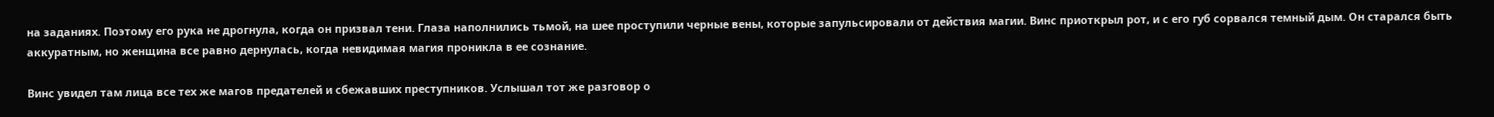на заданиях. Поэтому его рука не дрогнула, когда он призвал тени. Глаза наполнились тьмой, на шее проступили черные вены, которые запульсировали от действия магии. Винс приоткрыл рот, и с его губ сорвался темный дым. Он старался быть аккуратным, но женщина все равно дернулась, когда невидимая магия проникла в ее сознание.

Винс увидел там лица все тех же магов предателей и сбежавших преступников. Услышал тот же разговор о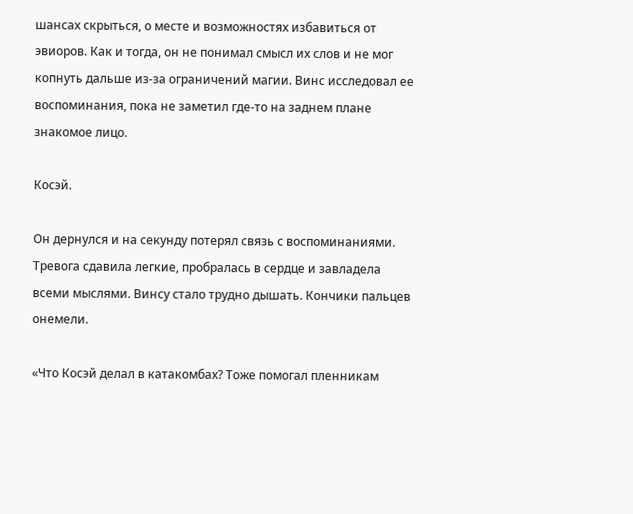шансах скрыться, о месте и возможностях избавиться от эвиоров. Как и тогда, он не понимал смысл их слов и не мог копнуть дальше из-за ограничений магии. Винс исследовал ее воспоминания, пока не заметил где-то на заднем плане знакомое лицо.

Косэй.

Он дернулся и на секунду потерял связь с воспоминаниями. Тревога сдавила легкие, пробралась в сердце и завладела всеми мыслями. Винсу стало трудно дышать. Кончики пальцев онемели.

«Что Косэй делал в катакомбах? Тоже помогал пленникам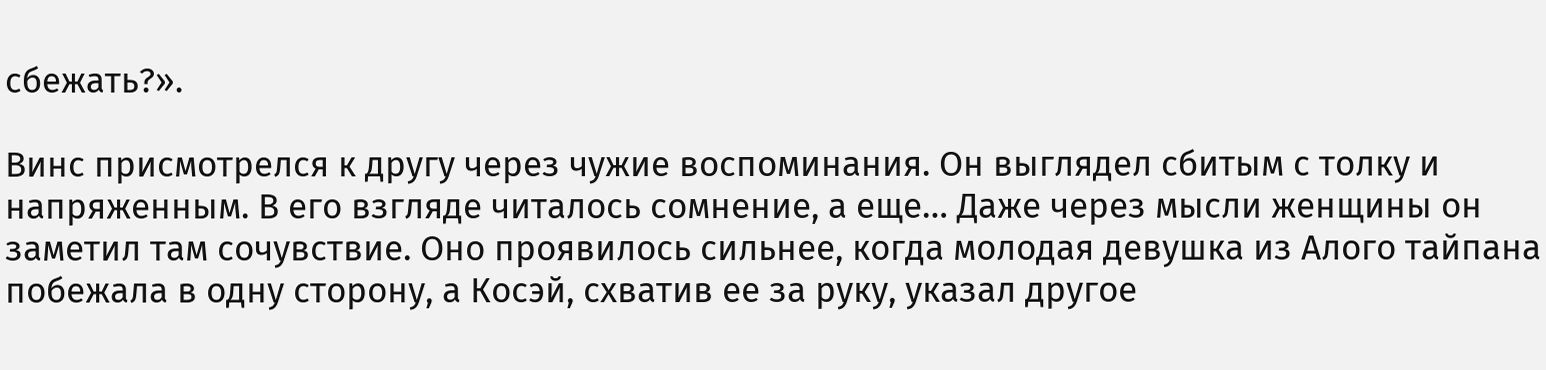сбежать?».

Винс присмотрелся к другу через чужие воспоминания. Он выглядел сбитым с толку и напряженным. В его взгляде читалось сомнение, а еще… Даже через мысли женщины он заметил там сочувствие. Оно проявилось сильнее, когда молодая девушка из Алого тайпана побежала в одну сторону, а Косэй, схватив ее за руку, указал другое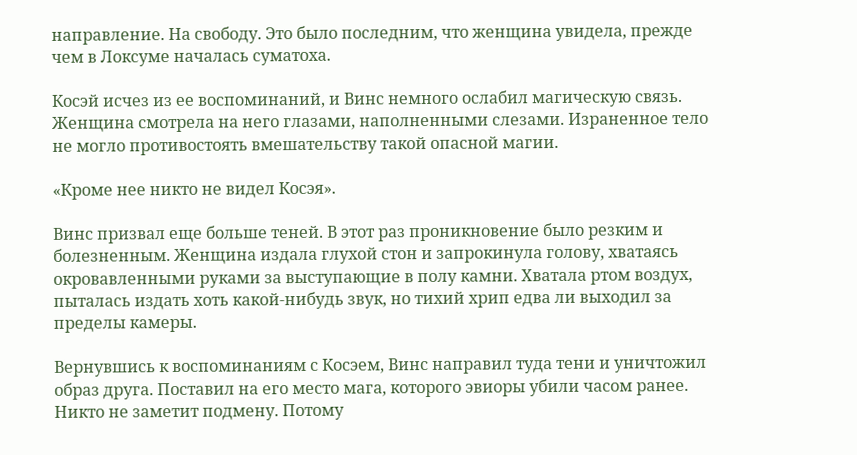направление. На свободу. Это было последним, что женщина увидела, прежде чем в Локсуме началась суматоха.

Косэй исчез из ее воспоминаний, и Винс немного ослабил магическую связь. Женщина смотрела на него глазами, наполненными слезами. Израненное тело не могло противостоять вмешательству такой опасной магии.

«Кроме нее никто не видел Косэя».

Винс призвал еще больше теней. В этот раз проникновение было резким и болезненным. Женщина издала глухой стон и запрокинула голову, хватаясь окровавленными руками за выступающие в полу камни. Хватала ртом воздух, пыталась издать хоть какой-нибудь звук, но тихий хрип едва ли выходил за пределы камеры.

Вернувшись к воспоминаниям с Косэем, Винс направил туда тени и уничтожил образ друга. Поставил на его место мага, которого эвиоры убили часом ранее. Никто не заметит подмену. Потому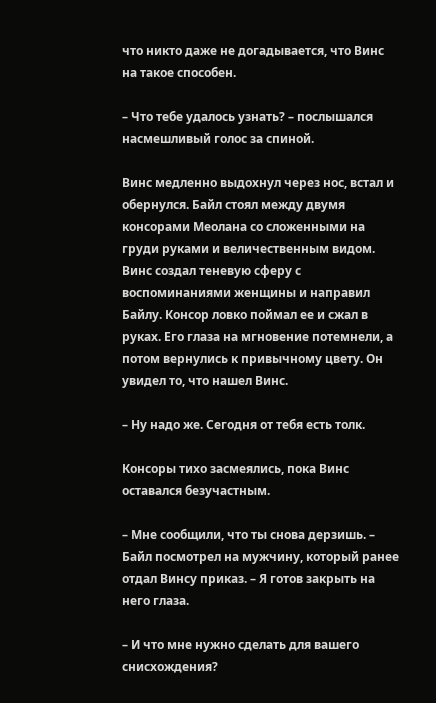что никто даже не догадывается, что Винс на такое способен.

– Что тебе удалось узнать? – послышался насмешливый голос за спиной.

Винс медленно выдохнул через нос, встал и обернулся. Байл стоял между двумя консорами Меолана со сложенными на груди руками и величественным видом. Винс создал теневую сферу с воспоминаниями женщины и направил Байлу. Консор ловко поймал ее и сжал в руках. Его глаза на мгновение потемнели, а потом вернулись к привычному цвету. Он увидел то, что нашел Винс.

– Ну надо же. Сегодня от тебя есть толк.

Консоры тихо засмеялись, пока Винс оставался безучастным.

– Мне сообщили, что ты снова дерзишь. – Байл посмотрел на мужчину, который ранее отдал Винсу приказ. – Я готов закрыть на него глаза.

– И что мне нужно сделать для вашего снисхождения?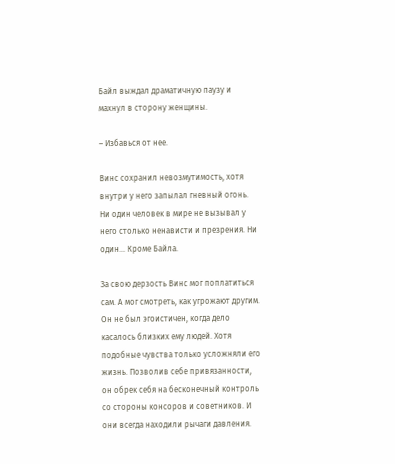Байл выждал драматичную паузу и махнул в сторону женщины.

– Избавься от нее.

Винс сохранил невозмутимость, хотя внутри у него запылал гневный огонь. Ни один человек в мире не вызывал у него столько ненависти и презрения. Ни один… Кроме Байла.

За свою дерзость Винс мог поплатиться сам. А мог смотреть, как угрожают другим. Он не был эгоистичен, когда дело касалось близких ему людей. Хотя подобные чувства только усложняли его жизнь. Позволив себе привязанности, он обрек себя на бесконечный контроль со стороны консоров и советников. И они всегда находили рычаги давления.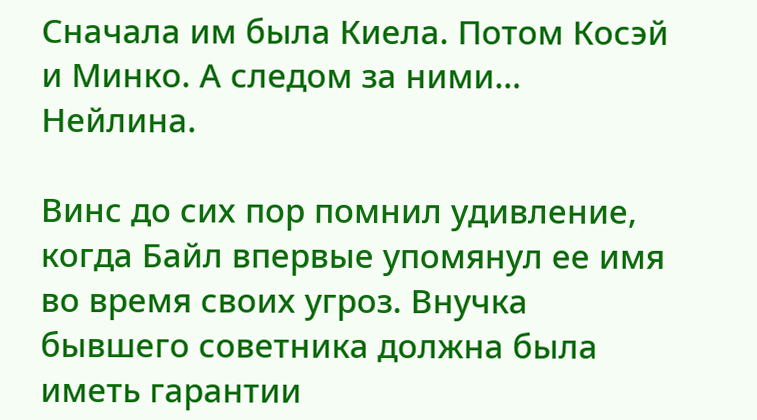Сначала им была Киела. Потом Косэй и Минко. А следом за ними… Нейлина.

Винс до сих пор помнил удивление, когда Байл впервые упомянул ее имя во время своих угроз. Внучка бывшего советника должна была иметь гарантии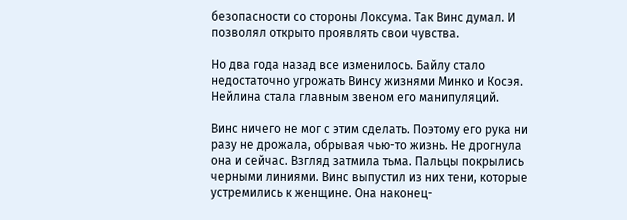безопасности со стороны Локсума. Так Винс думал. И позволял открыто проявлять свои чувства.

Но два года назад все изменилось. Байлу стало недостаточно угрожать Винсу жизнями Минко и Косэя. Нейлина стала главным звеном его манипуляций.

Винс ничего не мог с этим сделать. Поэтому его рука ни разу не дрожала, обрывая чью-то жизнь. Не дрогнула она и сейчас. Взгляд затмила тьма. Пальцы покрылись черными линиями. Винс выпустил из них тени, которые устремились к женщине. Она наконец-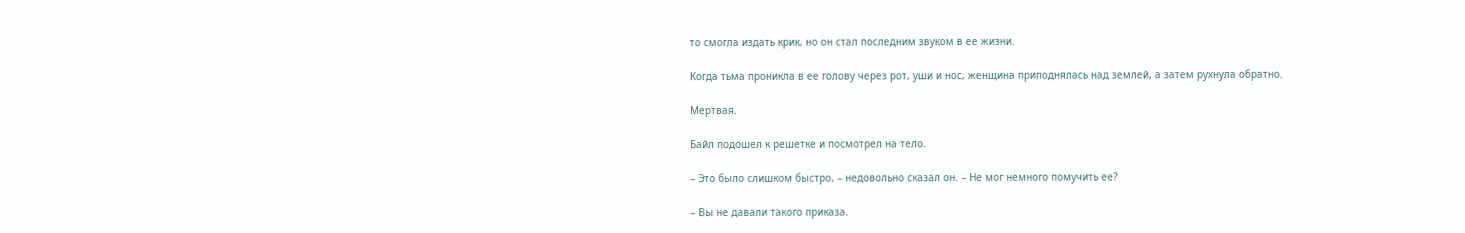то смогла издать крик, но он стал последним звуком в ее жизни.

Когда тьма проникла в ее голову через рот, уши и нос, женщина приподнялась над землей, а затем рухнула обратно.

Мертвая.

Байл подошел к решетке и посмотрел на тело.

– Это было слишком быстро, – недовольно сказал он. – Не мог немного помучить ее?

– Вы не давали такого приказа.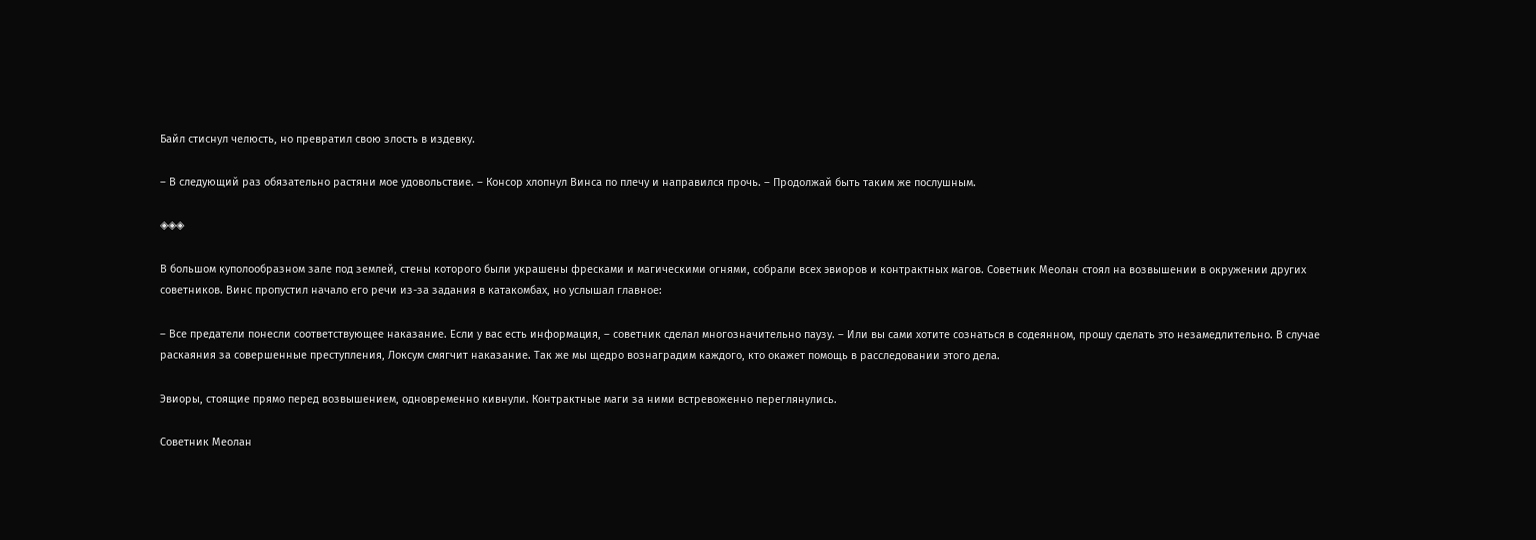Байл стиснул челюсть, но превратил свою злость в издевку.

– В следующий раз обязательно растяни мое удовольствие. – Консор хлопнул Винса по плечу и направился прочь. – Продолжай быть таким же послушным.

◈◈◈

В большом куполообразном зале под землей, стены которого были украшены фресками и магическими огнями, собрали всех эвиоров и контрактных магов. Советник Меолан стоял на возвышении в окружении других советников. Винс пропустил начало его речи из-за задания в катакомбах, но услышал главное:

– Все предатели понесли соответствующее наказание. Если у вас есть информация, – советник сделал многозначительно паузу. – Или вы сами хотите сознаться в содеянном, прошу сделать это незамедлительно. В случае раскаяния за совершенные преступления, Локсум смягчит наказание. Так же мы щедро вознаградим каждого, кто окажет помощь в расследовании этого дела.

Эвиоры, стоящие прямо перед возвышением, одновременно кивнули. Контрактные маги за ними встревоженно переглянулись.

Советник Меолан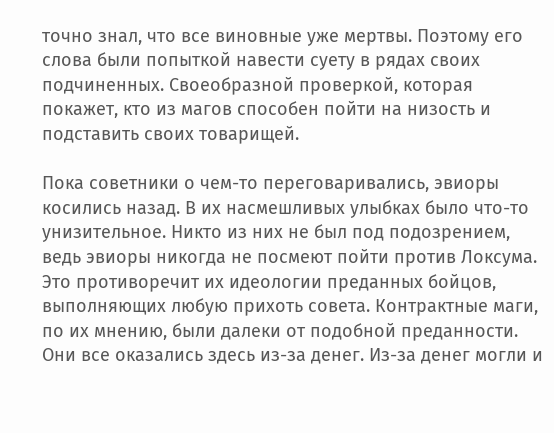точно знал, что все виновные уже мертвы. Поэтому его слова были попыткой навести суету в рядах своих подчиненных. Своеобразной проверкой, которая покажет, кто из магов способен пойти на низость и подставить своих товарищей.

Пока советники о чем-то переговаривались, эвиоры косились назад. В их насмешливых улыбках было что-то унизительное. Никто из них не был под подозрением, ведь эвиоры никогда не посмеют пойти против Локсума. Это противоречит их идеологии преданных бойцов, выполняющих любую прихоть совета. Контрактные маги, по их мнению, были далеки от подобной преданности. Они все оказались здесь из-за денег. Из-за денег могли и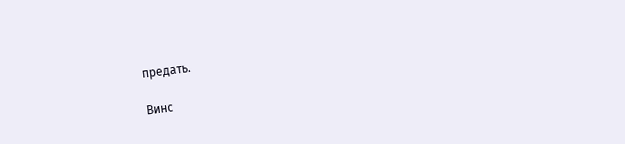предать.

Винс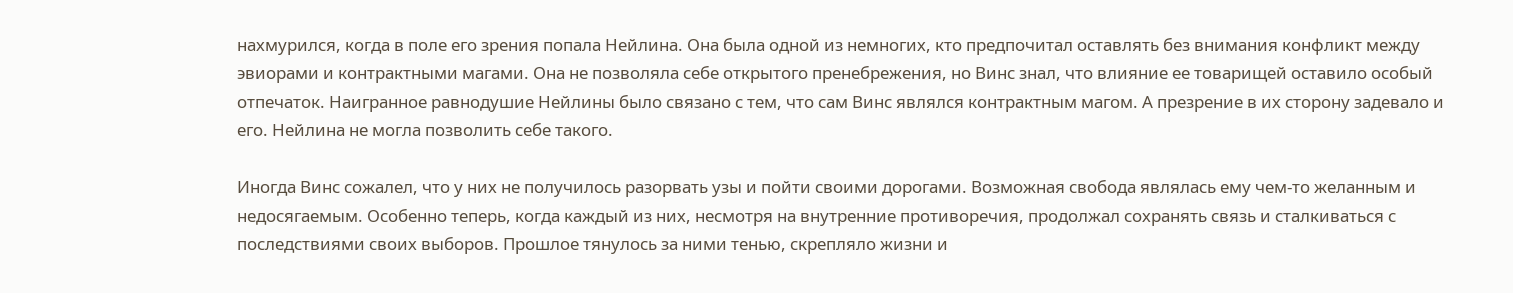нахмурился, когда в поле его зрения попала Нейлина. Она была одной из немногих, кто предпочитал оставлять без внимания конфликт между эвиорами и контрактными магами. Она не позволяла себе открытого пренебрежения, но Винс знал, что влияние ее товарищей оставило особый отпечаток. Наигранное равнодушие Нейлины было связано с тем, что сам Винс являлся контрактным магом. А презрение в их сторону задевало и его. Нейлина не могла позволить себе такого.

Иногда Винс сожалел, что у них не получилось разорвать узы и пойти своими дорогами. Возможная свобода являлась ему чем-то желанным и недосягаемым. Особенно теперь, когда каждый из них, несмотря на внутренние противоречия, продолжал сохранять связь и сталкиваться с последствиями своих выборов. Прошлое тянулось за ними тенью, скрепляло жизни и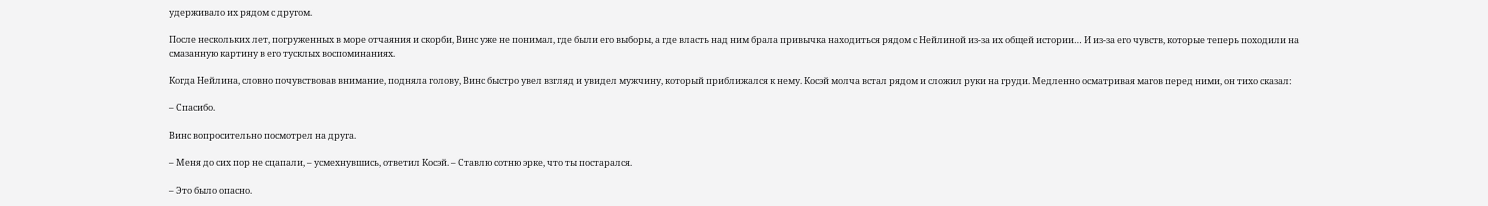удерживало их рядом с другом.

После нескольких лет, погруженных в море отчаяния и скорби, Винс уже не понимал, где были его выборы, а где власть над ним брала привычка находиться рядом с Нейлиной из-за их общей истории… И из-за его чувств, которые теперь походили на смазанную картину в его тусклых воспоминаниях.

Когда Нейлина, словно почувствовав внимание, подняла голову, Винс быстро увел взгляд и увидел мужчину, который приближался к нему. Косэй молча встал рядом и сложил руки на груди. Медленно осматривая магов перед ними, он тихо сказал:

– Спасибо.

Винс вопросительно посмотрел на друга.

– Меня до сих пор не сцапали, – усмехнувшись, ответил Косэй. – Ставлю сотню эрке, что ты постарался.

– Это было опасно.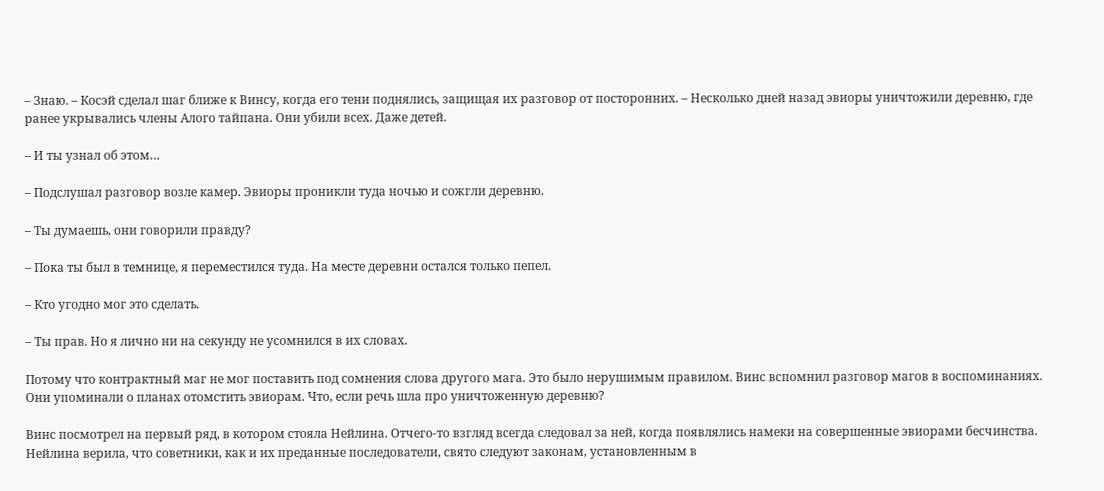– Знаю. – Косэй сделал шаг ближе к Винсу, когда его тени поднялись, защищая их разговор от посторонних. – Несколько дней назад эвиоры уничтожили деревню, где ранее укрывались члены Алого тайпана. Они убили всех. Даже детей.

– И ты узнал об этом…

– Подслушал разговор возле камер. Эвиоры проникли туда ночью и сожгли деревню.

– Ты думаешь, они говорили правду?

– Пока ты был в темнице, я переместился туда. На месте деревни остался только пепел.

– Кто угодно мог это сделать.

– Ты прав. Но я лично ни на секунду не усомнился в их словах.

Потому что контрактный маг не мог поставить под сомнения слова другого мага. Это было нерушимым правилом. Винс вспомнил разговор магов в воспоминаниях. Они упоминали о планах отомстить эвиорам. Что, если речь шла про уничтоженную деревню?

Винс посмотрел на первый ряд, в котором стояла Нейлина. Отчего-то взгляд всегда следовал за ней, когда появлялись намеки на совершенные эвиорами бесчинства. Нейлина верила, что советники, как и их преданные последователи, свято следуют законам, установленным в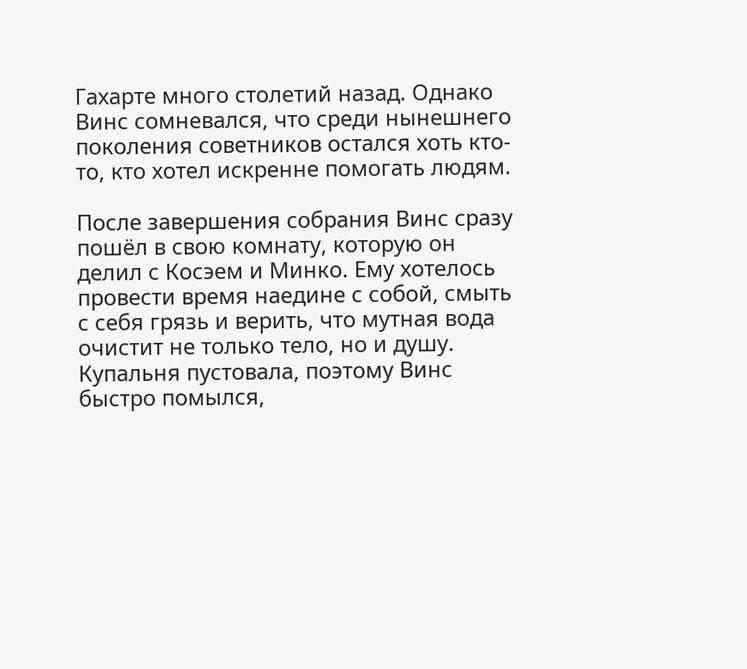Гахарте много столетий назад. Однако Винс сомневался, что среди нынешнего поколения советников остался хоть кто-то, кто хотел искренне помогать людям.

После завершения собрания Винс сразу пошёл в свою комнату, которую он делил с Косэем и Минко. Ему хотелось провести время наедине с собой, смыть с себя грязь и верить, что мутная вода очистит не только тело, но и душу. Купальня пустовала, поэтому Винс быстро помылся,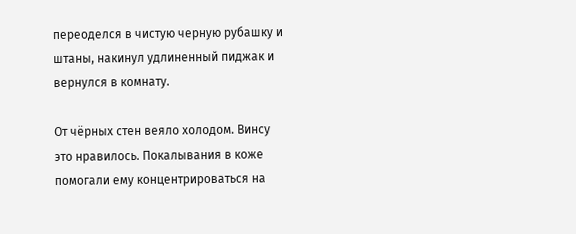переоделся в чистую черную рубашку и штаны, накинул удлиненный пиджак и вернулся в комнату.

От чёрных стен веяло холодом. Винсу это нравилось. Покалывания в коже помогали ему концентрироваться на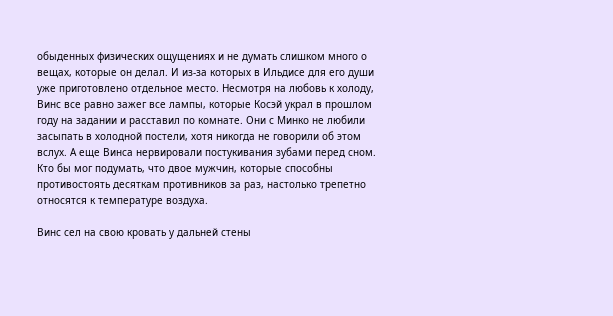обыденных физических ощущениях и не думать слишком много о вещах, которые он делал. И из-за которых в Ильдисе для его души уже приготовлено отдельное место. Несмотря на любовь к холоду, Винс все равно зажег все лампы, которые Косэй украл в прошлом году на задании и расставил по комнате. Они с Минко не любили засыпать в холодной постели, хотя никогда не говорили об этом вслух. А еще Винса нервировали постукивания зубами перед сном. Кто бы мог подумать, что двое мужчин, которые способны противостоять десяткам противников за раз, настолько трепетно относятся к температуре воздуха.

Винс сел на свою кровать у дальней стены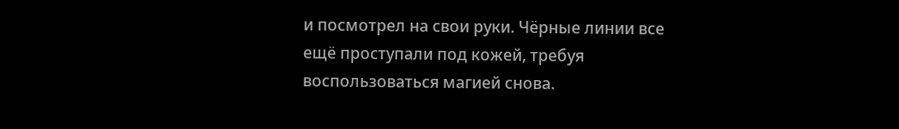и посмотрел на свои руки. Чёрные линии все ещё проступали под кожей, требуя воспользоваться магией снова.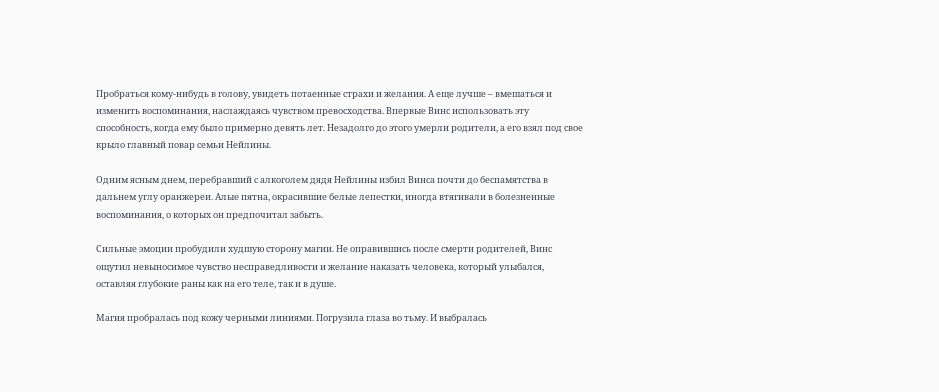Пробраться кому-нибудь в голову, увидеть потаенные страхи и желания. А еще лучше – вмешаться и изменить воспоминания, наслаждаясь чувством превосходства. Впервые Винс использовать эту способность, когда ему было примерно девять лет. Незадолго до этого умерли родители, а его взял под свое крыло главный повар семьи Нейлины.

Одним ясным днем, перебравший с алкоголем дядя Нейлины избил Винса почти до беспамятства в дальнем углу оранжереи. Алые пятна, окрасившие белые лепестки, иногда втягивали в болезненные воспоминания, о которых он предпочитал забыть.

Сильные эмоции пробудили худшую сторону магии. Не оправившись после смерти родителей, Винс ощутил невыносимое чувство несправедливости и желание наказать человека, который улыбался, оставляя глубокие раны как на его теле, так и в душе.

Магия пробралась под кожу черными линиями. Погрузила глаза во тьму. И выбралась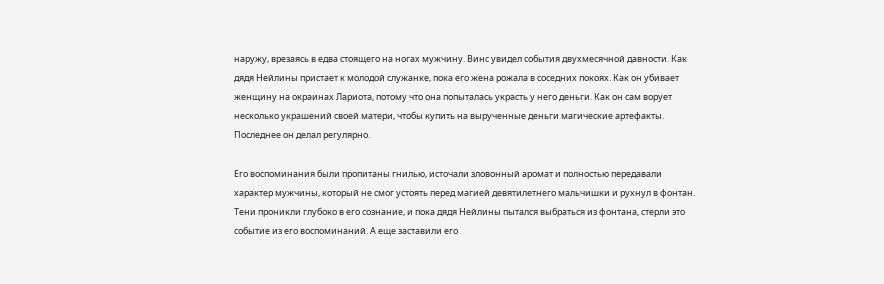наружу, врезаясь в едва стоящего на ногах мужчину. Винс увидел события двухмесячной давности. Как дядя Нейлины пристает к молодой служанке, пока его жена рожала в соседних покоях. Как он убивает женщину на окраинах Лариота, потому что она попыталась украсть у него деньги. Как он сам ворует несколько украшений своей матери, чтобы купить на вырученные деньги магические артефакты. Последнее он делал регулярно.

Его воспоминания были пропитаны гнилью, источали зловонный аромат и полностью передавали характер мужчины, который не смог устоять перед магией девятилетнего мальчишки и рухнул в фонтан. Тени проникли глубоко в его сознание, и пока дядя Нейлины пытался выбраться из фонтана, стерли это событие из его воспоминаний. А еще заставили его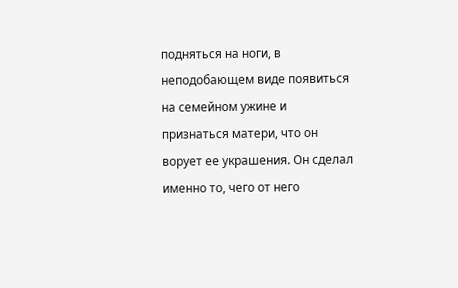подняться на ноги, в неподобающем виде появиться на семейном ужине и признаться матери, что он ворует ее украшения. Он сделал именно то, чего от него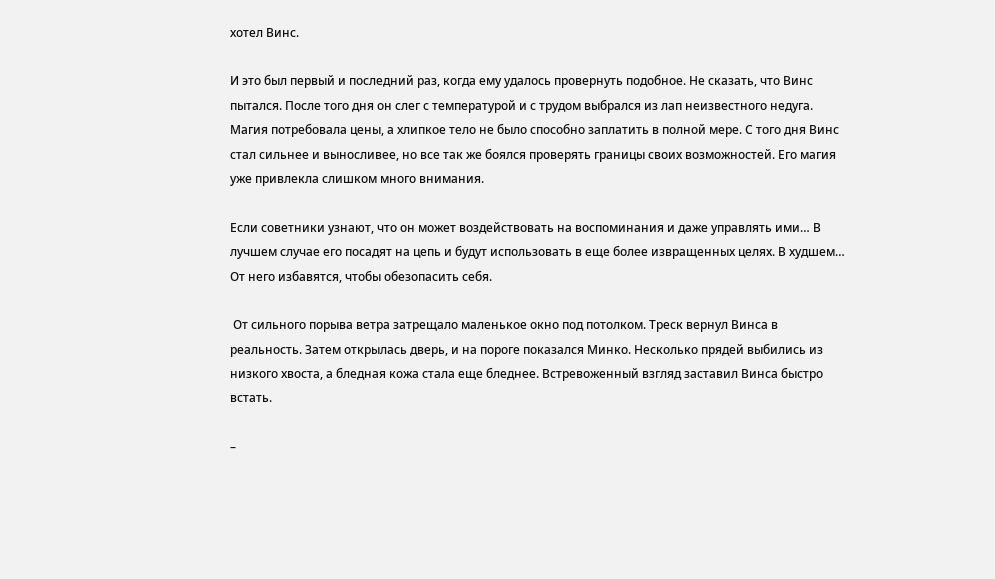хотел Винс.

И это был первый и последний раз, когда ему удалось провернуть подобное. Не сказать, что Винс пытался. После того дня он слег с температурой и с трудом выбрался из лап неизвестного недуга. Магия потребовала цены, а хлипкое тело не было способно заплатить в полной мере. С того дня Винс стал сильнее и выносливее, но все так же боялся проверять границы своих возможностей. Его магия уже привлекла слишком много внимания.

Если советники узнают, что он может воздействовать на воспоминания и даже управлять ими… В лучшем случае его посадят на цепь и будут использовать в еще более извращенных целях. В худшем… От него избавятся, чтобы обезопасить себя.

 От сильного порыва ветра затрещало маленькое окно под потолком. Треск вернул Винса в реальность. Затем открылась дверь, и на пороге показался Минко. Несколько прядей выбились из низкого хвоста, а бледная кожа стала еще бледнее. Встревоженный взгляд заставил Винса быстро встать.

–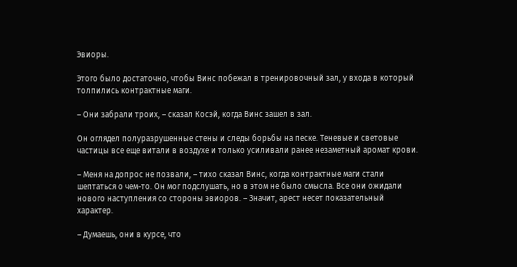Эвиоры.

Этого было достаточно, чтобы Винс побежал в тренировочный зал, у входа в который толпились контрактные маги.

– Они забрали троих, – сказал Косэй, когда Винс зашел в зал.

Он оглядел полуразрушенные стены и следы борьбы на песке. Теневые и световые частицы все еще витали в воздухе и только усиливали ранее незаметный аромат крови.

– Меня на допрос не позвали, – тихо сказал Винс, когда контрактные маги стали шептаться о чем-то. Он мог подслушать, но в этом не было смысла. Все они ожидали нового наступления со стороны эвиоров. – Значит, арест несет показательный характер.

– Думаешь, они в курсе, что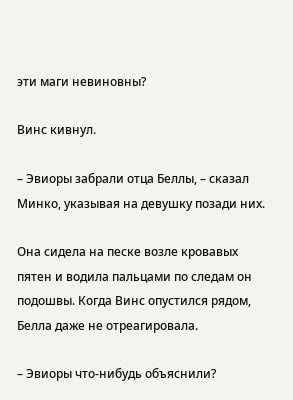эти маги невиновны?

Винс кивнул.

– Эвиоры забрали отца Беллы, – сказал Минко, указывая на девушку позади них.

Она сидела на песке возле кровавых пятен и водила пальцами по следам он подошвы. Когда Винс опустился рядом, Белла даже не отреагировала.

– Эвиоры что-нибудь объяснили?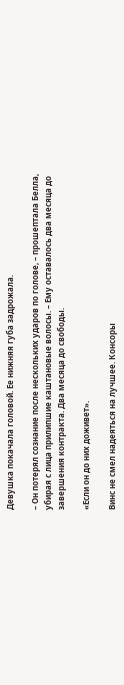Девушка покачала головой. Ее нижняя губа задрожала.

– Он потерял сознание после нескольких ударов по голове, – прошептала Белла, убирая с лица прилипшие каштановые волосы. – Ему оставалось два месяца до завершения контракта. Два месяца до свободы.

«Если он до них доживет».

Винс не смел надеяться на лучшее. Консоры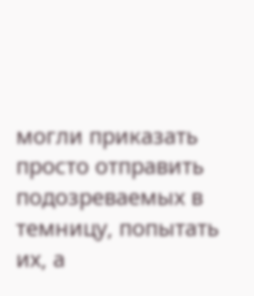могли приказать просто отправить подозреваемых в темницу, попытать их, а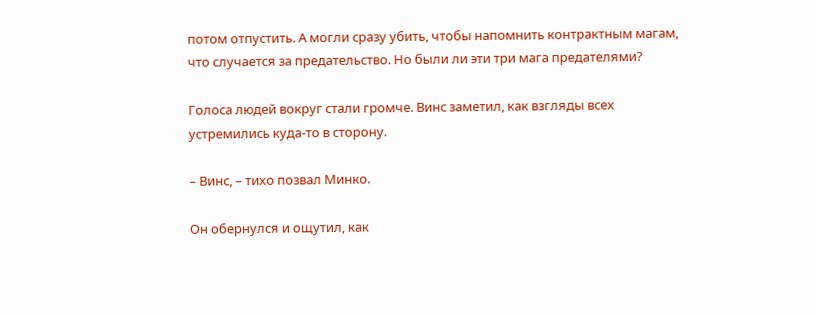потом отпустить. А могли сразу убить, чтобы напомнить контрактным магам, что случается за предательство. Но были ли эти три мага предателями?

Голоса людей вокруг стали громче. Винс заметил, как взгляды всех устремились куда-то в сторону.

– Винс, – тихо позвал Минко.

Он обернулся и ощутил, как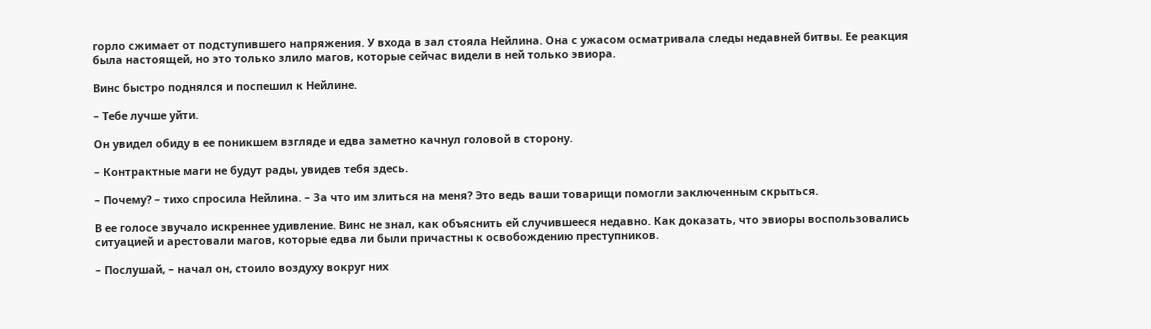горло сжимает от подступившего напряжения. У входа в зал стояла Нейлина. Она с ужасом осматривала следы недавней битвы. Ее реакция была настоящей, но это только злило магов, которые сейчас видели в ней только эвиора.

Винс быстро поднялся и поспешил к Нейлине.

– Тебе лучше уйти.

Он увидел обиду в ее поникшем взгляде и едва заметно качнул головой в сторону.

– Контрактные маги не будут рады, увидев тебя здесь.

– Почему? – тихо спросила Нейлина. – За что им злиться на меня? Это ведь ваши товарищи помогли заключенным скрыться.

В ее голосе звучало искреннее удивление. Винс не знал, как объяснить ей случившееся недавно. Как доказать, что эвиоры воспользовались ситуацией и арестовали магов, которые едва ли были причастны к освобождению преступников.

– Послушай, – начал он, стоило воздуху вокруг них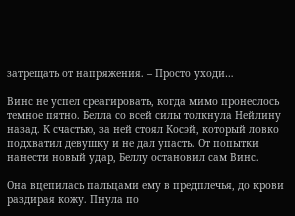затрещать от напряжения. – Просто уходи…

Винс не успел среагировать, когда мимо пронеслось темное пятно. Белла со всей силы толкнула Нейлину назад. К счастью, за ней стоял Косэй, который ловко подхватил девушку и не дал упасть. От попытки нанести новый удар, Беллу остановил сам Винс.

Она вцепилась пальцами ему в предплечья, до крови раздирая кожу. Пнула по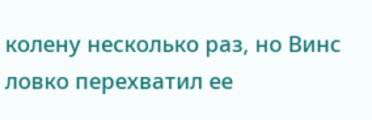колену несколько раз, но Винс ловко перехватил ее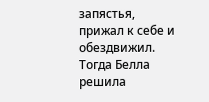запястья, прижал к себе и обездвижил. Тогда Белла решила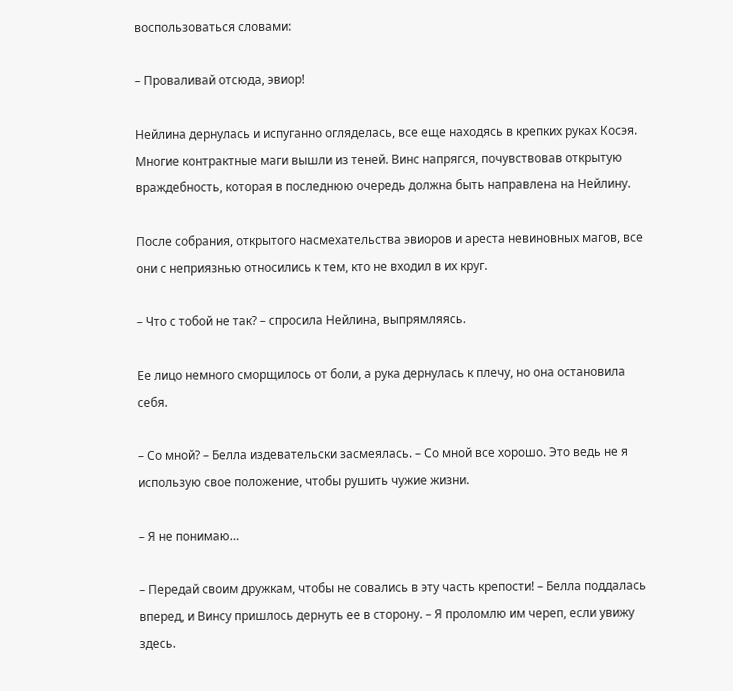воспользоваться словами:

– Проваливай отсюда, эвиор!

Нейлина дернулась и испуганно огляделась, все еще находясь в крепких руках Косэя. Многие контрактные маги вышли из теней. Винс напрягся, почувствовав открытую враждебность, которая в последнюю очередь должна быть направлена на Нейлину.

После собрания, открытого насмехательства эвиоров и ареста невиновных магов, все они с неприязнью относились к тем, кто не входил в их круг.

– Что с тобой не так? – спросила Нейлина, выпрямляясь.

Ее лицо немного сморщилось от боли, а рука дернулась к плечу, но она остановила себя.

– Со мной? – Белла издевательски засмеялась. – Со мной все хорошо. Это ведь не я использую свое положение, чтобы рушить чужие жизни.

– Я не понимаю…

– Передай своим дружкам, чтобы не совались в эту часть крепости! – Белла поддалась вперед, и Винсу пришлось дернуть ее в сторону. – Я проломлю им череп, если увижу здесь.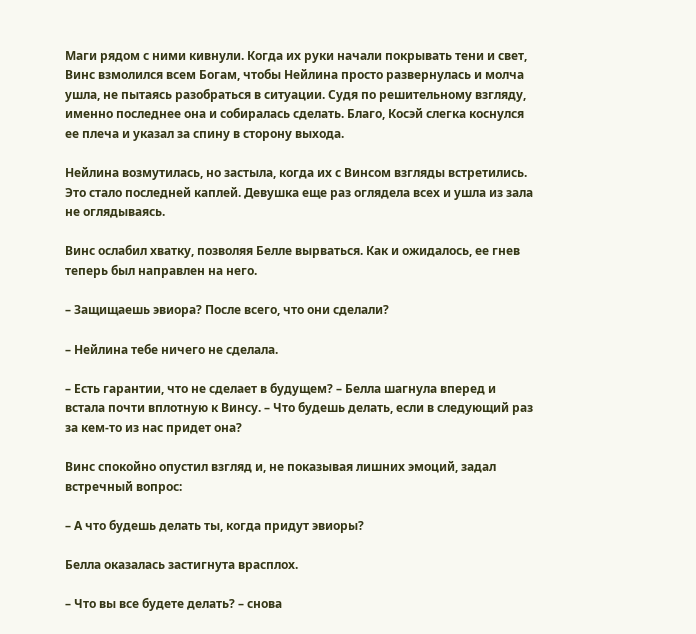Маги рядом с ними кивнули. Когда их руки начали покрывать тени и свет, Винс взмолился всем Богам, чтобы Нейлина просто развернулась и молча ушла, не пытаясь разобраться в ситуации. Судя по решительному взгляду, именно последнее она и собиралась сделать. Благо, Косэй слегка коснулся ее плеча и указал за спину в сторону выхода.

Нейлина возмутилась, но застыла, когда их с Винсом взгляды встретились. Это стало последней каплей. Девушка еще раз оглядела всех и ушла из зала не оглядываясь.

Винс ослабил хватку, позволяя Белле вырваться. Как и ожидалось, ее гнев теперь был направлен на него.

– Защищаешь эвиора? После всего, что они сделали?

– Нейлина тебе ничего не сделала.

– Есть гарантии, что не сделает в будущем? – Белла шагнула вперед и встала почти вплотную к Винсу. – Что будешь делать, если в следующий раз за кем-то из нас придет она?

Винс спокойно опустил взгляд и, не показывая лишних эмоций, задал встречный вопрос:

– А что будешь делать ты, когда придут эвиоры?

Белла оказалась застигнута врасплох.

– Что вы все будете делать? – снова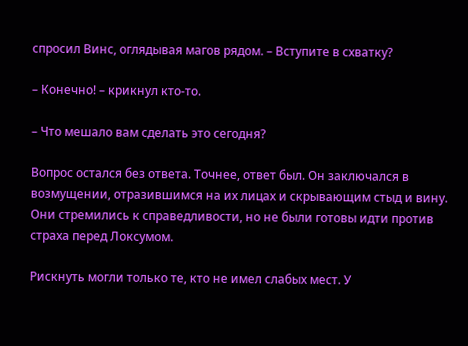спросил Винс, оглядывая магов рядом. – Вступите в схватку?

– Конечно! – крикнул кто-то.

– Что мешало вам сделать это сегодня?

Вопрос остался без ответа. Точнее, ответ был. Он заключался в возмущении, отразившимся на их лицах и скрывающим стыд и вину. Они стремились к справедливости, но не были готовы идти против страха перед Локсумом.

Рискнуть могли только те, кто не имел слабых мест. У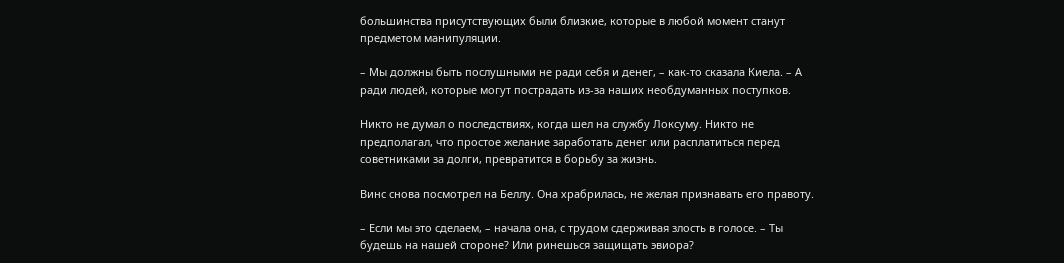большинства присутствующих были близкие, которые в любой момент станут предметом манипуляции.

– Мы должны быть послушными не ради себя и денег, – как-то сказала Киела. – А ради людей, которые могут пострадать из-за наших необдуманных поступков.

Никто не думал о последствиях, когда шел на службу Локсуму. Никто не предполагал, что простое желание заработать денег или расплатиться перед советниками за долги, превратится в борьбу за жизнь.

Винс снова посмотрел на Беллу. Она храбрилась, не желая признавать его правоту.

– Если мы это сделаем, – начала она, с трудом сдерживая злость в голосе. – Ты будешь на нашей стороне? Или ринешься защищать эвиора?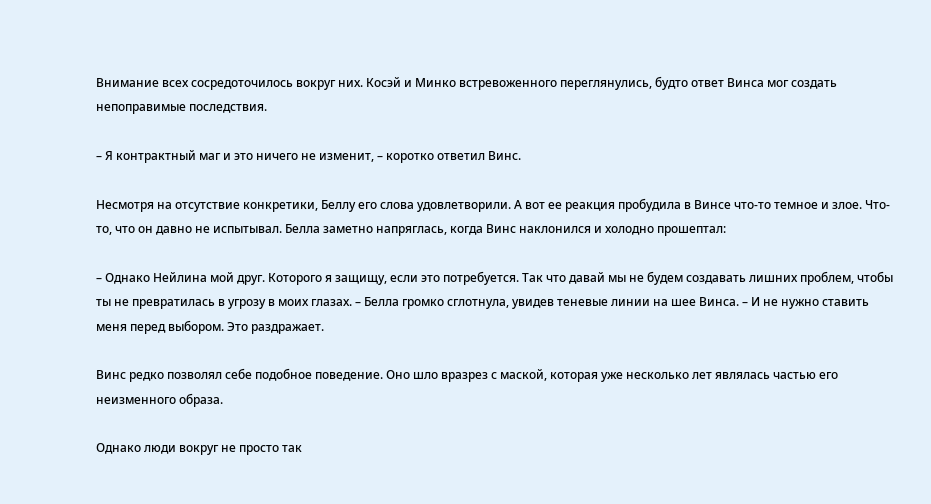Внимание всех сосредоточилось вокруг них. Косэй и Минко встревоженного переглянулись, будто ответ Винса мог создать непоправимые последствия.

– Я контрактный маг и это ничего не изменит, – коротко ответил Винс.

Несмотря на отсутствие конкретики, Беллу его слова удовлетворили. А вот ее реакция пробудила в Винсе что-то темное и злое. Что-то, что он давно не испытывал. Белла заметно напряглась, когда Винс наклонился и холодно прошептал:

– Однако Нейлина мой друг. Которого я защищу, если это потребуется. Так что давай мы не будем создавать лишних проблем, чтобы ты не превратилась в угрозу в моих глазах. – Белла громко сглотнула, увидев теневые линии на шее Винса. – И не нужно ставить меня перед выбором. Это раздражает.

Винс редко позволял себе подобное поведение. Оно шло вразрез с маской, которая уже несколько лет являлась частью его неизменного образа.

Однако люди вокруг не просто так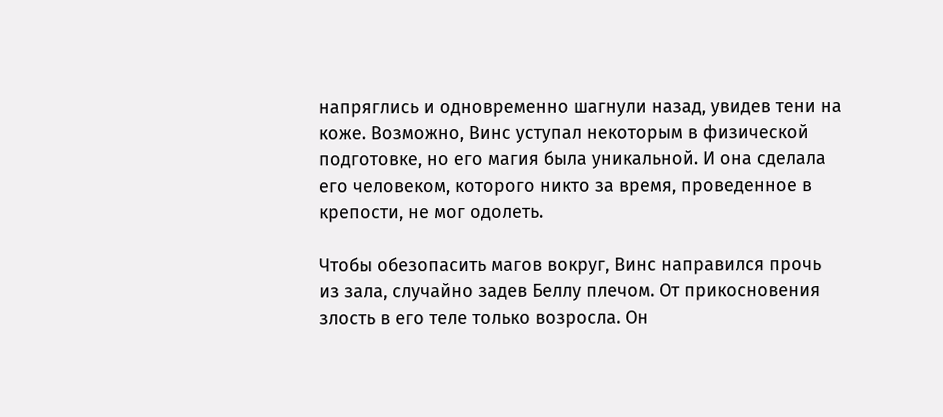напряглись и одновременно шагнули назад, увидев тени на коже. Возможно, Винс уступал некоторым в физической подготовке, но его магия была уникальной. И она сделала его человеком, которого никто за время, проведенное в крепости, не мог одолеть.

Чтобы обезопасить магов вокруг, Винс направился прочь из зала, случайно задев Беллу плечом. От прикосновения злость в его теле только возросла. Он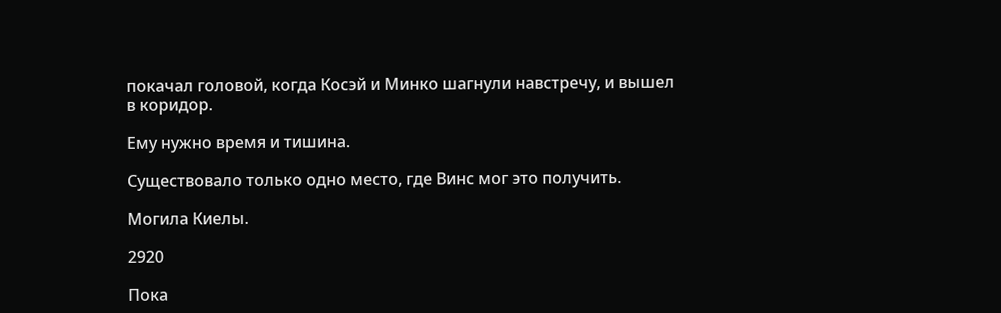покачал головой, когда Косэй и Минко шагнули навстречу, и вышел в коридор.

Ему нужно время и тишина.

Существовало только одно место, где Винс мог это получить.

Могила Киелы.

2920

Пока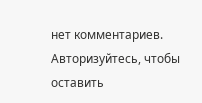нет комментариев. Авторизуйтесь, чтобы оставить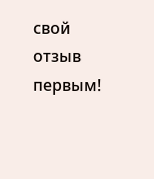свой отзыв первым!